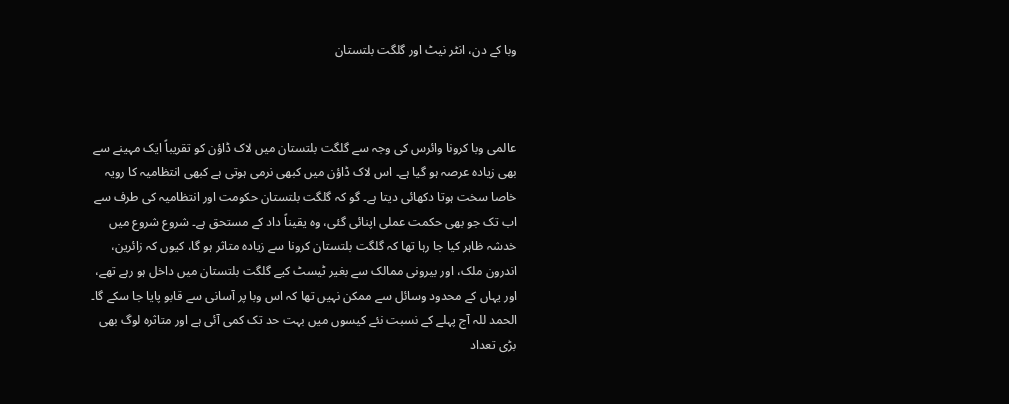وبا کے دن، انٹر نیٹ اور گلگت بلتستان



عالمی وبا کرونا وائرس کی وجہ سے گلگت بلتستان میں لاک ڈاؤن کو تقریباً ایک مہینے سے بھی زیادہ عرصہ ہو گیا ہے۔ اس لاک ڈاؤن میں کبھی نرمی ہوتی ہے کبھی انتظامیہ کا رویہ خاصا سخت ہوتا دکھائی دیتا ہے۔ گو کہ گلگت بلتستان حکومت اور انتظامیہ کی طرف سے اب تک جو بھی حکمت عملی اپنائی گئی، وہ یقیناً داد کے مستحق ہے۔ شروع شروع میں خدشہ ظاہر کیا جا رہا تھا کہ گلگت بلتستان کرونا سے زیادہ متاثر ہو گا، کیوں کہ زائرین، اندرون ملک، اور بیرونی ممالک سے بغیر ٹیسٹ کیے گلگت بلتستان میں داخل ہو رہے تھے، اور یہاں کے محدود وسائل سے ممکن نہیں تھا کہ اس وبا پر آسانی سے قابو پایا جا سکے گا۔ الحمد للہ آج پہلے کے نسبت نئے کیسوں میں بہت حد تک کمی آئی ہے اور متاثرہ لوگ بھی بڑی تعداد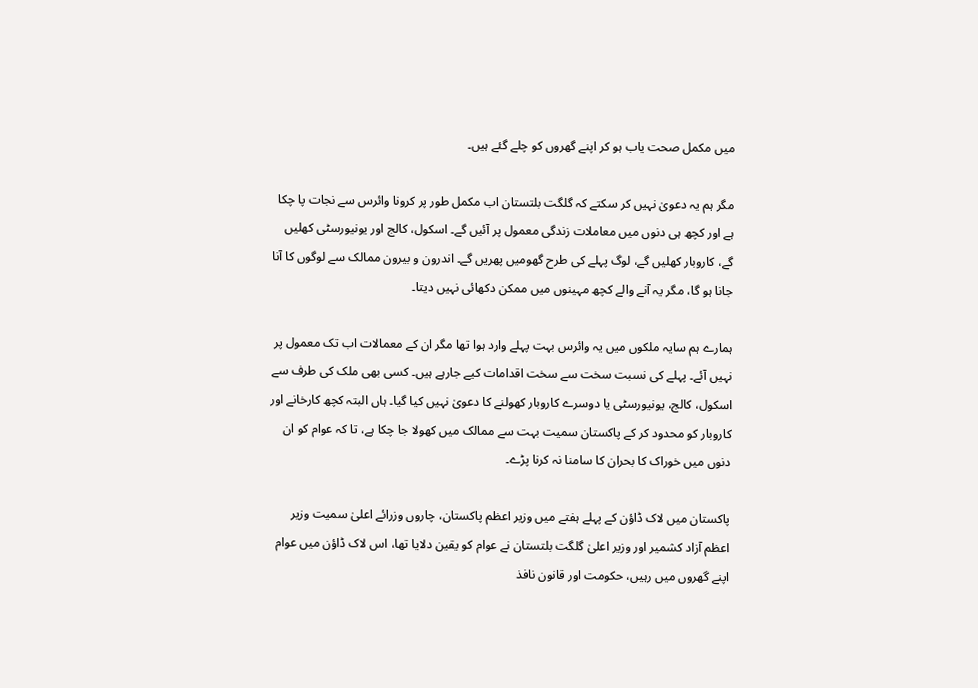میں مکمل صحت یاب ہو کر اپنے گھروں کو چلے گئے ہیں۔

مگر ہم یہ دعویٰ نہیں کر سکتے کہ گلگت بلتستان اب مکمل طور پر کرونا وائرس سے نجات پا چکا ہے اور کچھ ہی دنوں میں معاملات زندگی معمول پر آئیں گے۔ اسکول، کالج اور یونیورسٹی کھلیں گے، کاروبار کھلیں گے، لوگ پہلے کی طرح گھومیں پھریں گے۔ اندرون و بیرون ممالک سے لوگوں کا آنا جانا ہو گا، مگر یہ آنے والے کچھ مہینوں میں ممکن دکھائی نہیں دیتا۔

ہمارے ہم سایہ ملکوں میں یہ وائرس بہت پہلے وارد ہوا تھا مگر ان کے معمالات اب تک معمول پر نہیں آئے۔ پہلے کی نسبت سخت سے سخت اقدامات کیے جارہے ہیں۔ کسی بھی ملک کی طرف سے اسکول، کالج، یونیورسٹی یا دوسرے کاروبار کھولنے کا دعویٰ نہیں کیا گیا۔ ہاں البتہ کچھ کارخانے اور کاروبار کو محدود کر کے پاکستان سمیت بہت سے ممالک میں کھولا جا چکا ہے، تا کہ عوام کو ان دنوں میں خوراک کا بحران کا سامنا نہ کرنا پڑے۔

پاکستان میں لاک ڈاؤن کے پہلے ہفتے میں وزیر اعظم پاکستان، چاروں وزرائے اعلیٰ سمیت وزیر اعظم آزاد کشمیر اور وزیر اعلیٰ گلگت بلتستان نے عوام کو یقین دلایا تھا، اس لاک ڈاؤن میں عوام اپنے گھروں میں رہیں، حکومت اور قانون نافذ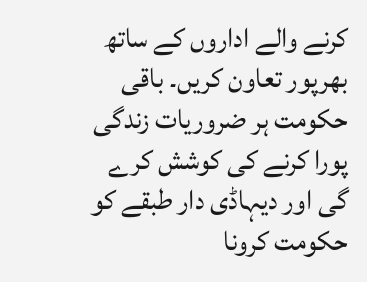کرنے والے اداروں کے ساتھ بھرپور تعاون کریں۔ باقی حکومت ہر ضروریات زندگی پورا کرنے کی کوشش کرے گی اور دیہاڈی دار طبقے کو حکومت کرونا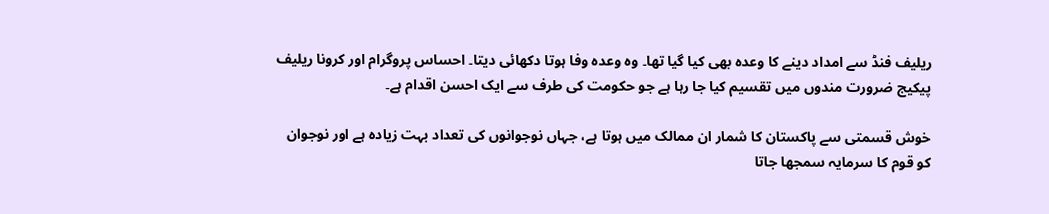ریلیف فنڈ سے امداد دینے کا وعدہ بھی کیا گیا تھا۔ وہ وعدہ وفا ہوتا دکھائی دیتا۔ احساس پروگرام اور کرونا ریلیف پیکیج ضرورت مندوں میں تقسیم کیا جا رہا ہے جو حکومت کی طرف سے ایک احسن اقدام ہے۔

خوش قسمتی سے پاکستان کا شمار ان ممالک میں ہوتا ہے، جہاں نوجوانوں کی تعداد بہت زیادہ ہے اور نوجوان کو قوم کا سرمایہ سمجھا جاتا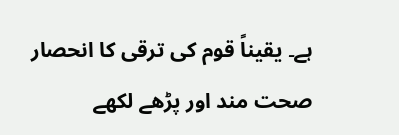ہے۔ یقیناً قوم کی ترقی کا انحصار صحت مند اور پڑھے لکھے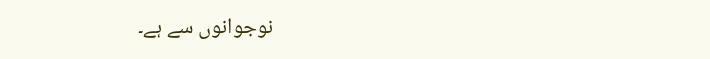نوجوانوں سے ہے۔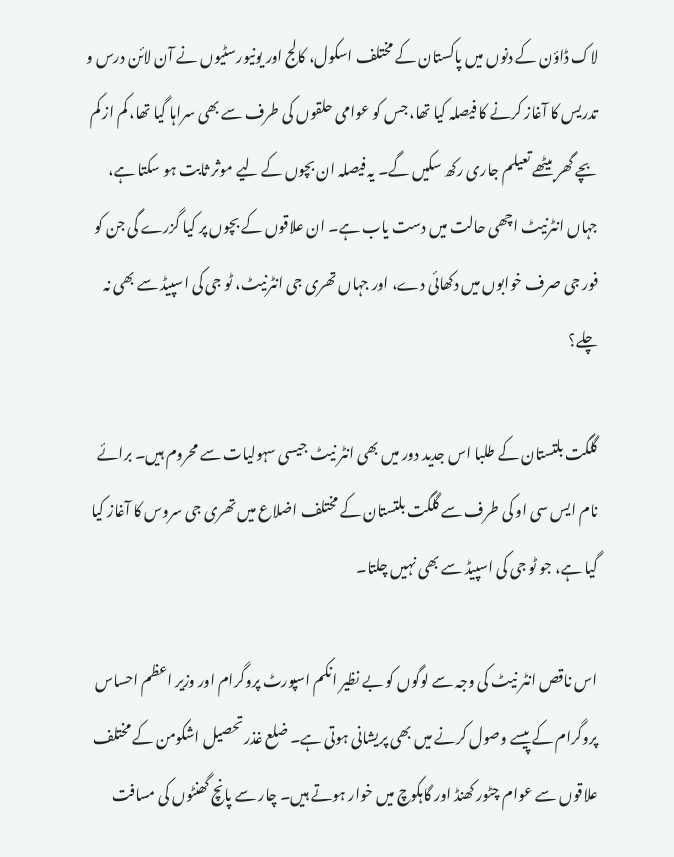لاک ڈاؤن کے دنوں میں پاکستان کے مختلف اسکول، کالج اور یونیورسٹیوں نے آن لائن درس و تدریس کا آغاز کرنے کا فیصلہ کیا تھا، جس کو عوامی حلقوں کی طرف سے بھی سراہا گیا تھا، کم از کم بچے گھر بیٹھے تعیلم جاری رکھ سکیں گے۔ یہ فیصلہ ان بچوں کے لیے موثر ثابت ہو سکتا ہے، جہاں انٹرنیٹ اچھی حالت میں دست یاب ہے۔ ان علاقوں کے بچوں پر کیا گزرے گی جن کو فور جی صرف خوابوں میں دکھائی دے، اور جہاں تھری جی انٹرنیٹ، ٹو جی کی اسپیڈ سے بھی نہ چلے؟

گلگت بلتستان کے طلبا اس جدید دور میں بھی انٹر نیٹ جیسی سہولیات سے محروم ہیں۔ برائے نام ایس سی او کی طرف سے گلگت بلتستان کے مختلف اضلاع میں تھری جی سروس کا آغاز کیا گیا ہے، جو ٹو جی کی اسپیڈ سے بھی نہیں چلتا۔

اس ناقص انٹر نیٹ کی وجہ سے لوگوں کو بے نظیر انکم اسپورٹ پروگرام اور وزیر اعظم احساس پروگرام کے پیسے وصول کرنے میں بھی پریشانی ہوتی ہے۔ ضلع غذر تحصیل اشکومن کے مختلف علاقوں سے عوام چٹور کھنڈ اور گاہکوچ میں خوار ہوتے ہیں۔ چار سے پانچ گھنٹوں کی مسافت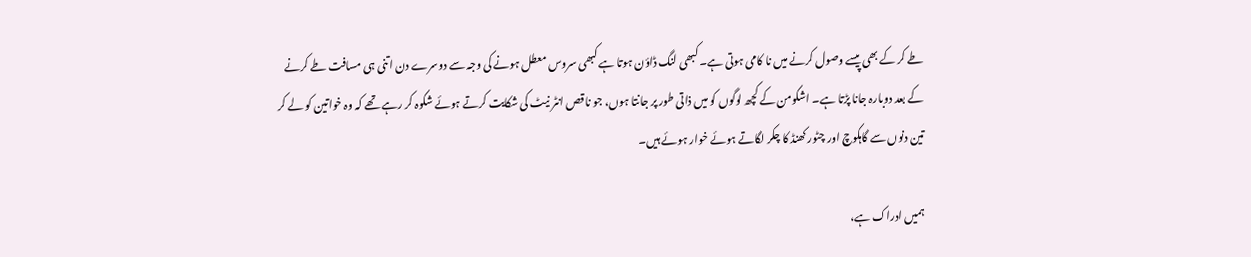طے کر کے بھی پیسے وصول کرنے میں نا کامی ہوتی ہے۔ کبھی لنگ ڈاؤن ہوتا ہے کبھی سروس معطل ہونے کی وجہ سے دوسرے دن اتنی ہی مسافت طے کرنے کے بعد دوبارہ جانا پڑتا ہے۔ اشکومن کے کچھ لوگوں کو میں ذاتی طور پر جانتا ہوں، جو ناقص انٹر نیٹ کی شکایت کرتے ہوئے شکوہ کر رہے تھے کہ وہ خواتین کو لے کر تین دنوں سے گاہکوچ اور چٹور کھنڈ کا چکر لگاتے ہوئے خوار ہوئے ہیں۔

ہمیں ادراک ہے،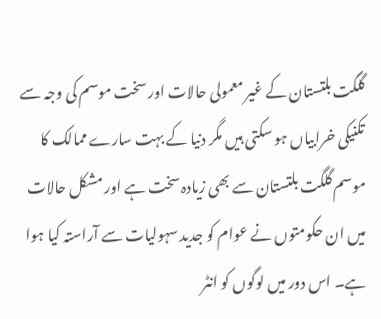گلگت بلتستان کے غیر معمولی حالات اور سخت موسم کی وجہ سے تکنیکی خرابیاں ہو سکتی ہیں مگر دنیا کے بہت سارے ممالک کا موسم گلگت بلتستان سے بھی زیادہ سخت ہے اور مشکل حالات میں ان حکومتوں نے عوام کو جدید سہولیات سے آراستہ کیا ہوا ہے۔ اس دور میں لوگوں کو انٹر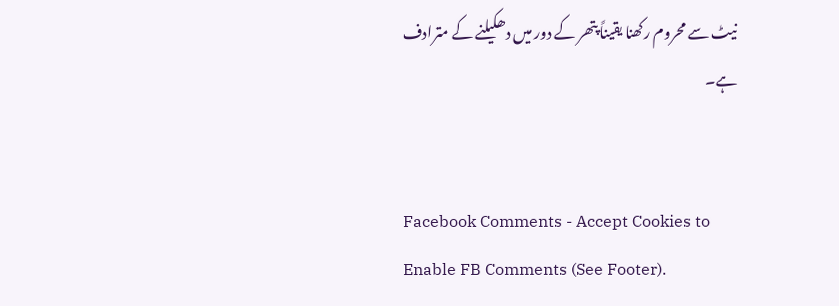نیٹ سے محروم رکھنا یقیناً پتھر کے دور میں دھکیلنے کے مترادف ہے۔


Facebook Comments - Accept Cookies to Enable FB Comments (See Footer).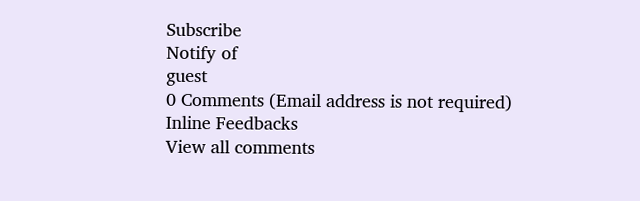Subscribe
Notify of
guest
0 Comments (Email address is not required)
Inline Feedbacks
View all comments